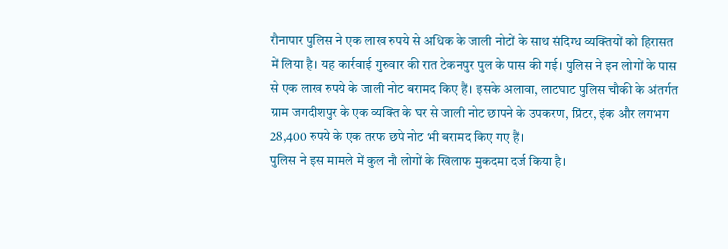रौनापार पुलिस ने एक लाख रुपये से अधिक के जाली नोटों के साथ संदिग्ध व्यक्तियों को हिरासत में लिया है। यह कार्रवाई गुरुवार की रात टेकनपुर पुल के पास की गई। पुलिस ने इन लोगों के पास से एक लाख रुपये के जाली नोट बरामद किए हैं। इसके अलावा, लाटघाट पुलिस चौकी के अंतर्गत ग्राम जगदीशपुर के एक व्यक्ति के घर से जाली नोट छापने के उपकरण, प्रिंटर, इंक और लगभग 28,400 रुपये के एक तरफ छपे नोट भी बरामद किए गए हैं।
पुलिस ने इस मामले में कुल नौ लोगों के खिलाफ मुकदमा दर्ज किया है।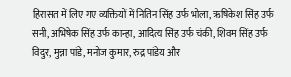हिरासत में लिए गए व्यक्तियों में नितिन सिंह उर्फ भोला, ऋषिकेश सिंह उर्फ सनी, अभिषेक सिंह उर्फ कान्हा, आदित्य सिंह उर्फ चंकी, शिवम सिंह उर्फ विदुर, मुन्ना पांडे, मनोज कुमार, रुद्र पांडेय और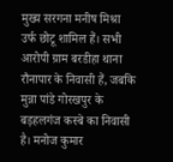मुख्य सरगना मनीष मिश्रा उर्फ छोटू शामिल हैं। सभी आरोपी ग्राम बरडीहा थाना रौनापार के निवासी हैं, जबकि मुन्ना पांडे गोरखपुर के बड़हलगंज कस्बे का निवासी है। मनोज कुमार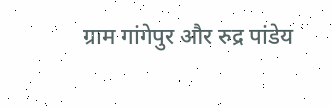ग्राम गांगेपुर और रुद्र पांडेय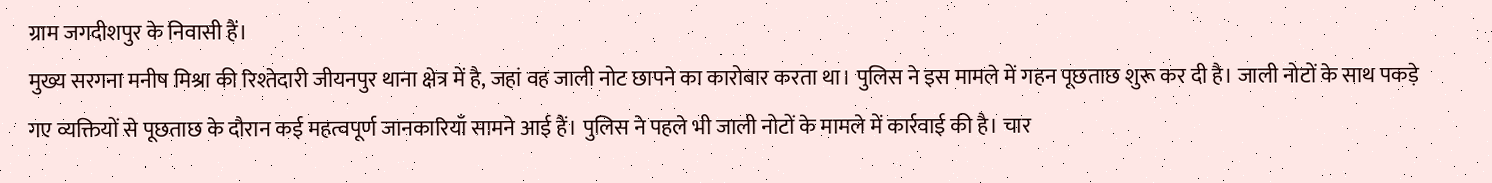ग्राम जगदीशपुर के निवासी हैं।
मुख्य सरगना मनीष मिश्रा की रिश्तेदारी जीयनपुर थाना क्षेत्र में है, जहां वह जाली नोट छापने का कारोबार करता था। पुलिस ने इस मामले में गहन पूछताछ शुरू कर दी है। जाली नोटों के साथ पकड़े गए व्यक्तियों से पूछताछ के दौरान कई महत्वपूर्ण जानकारियाँ सामने आई हैं। पुलिस ने पहले भी जाली नोटों के मामले में कार्रवाई की है। चार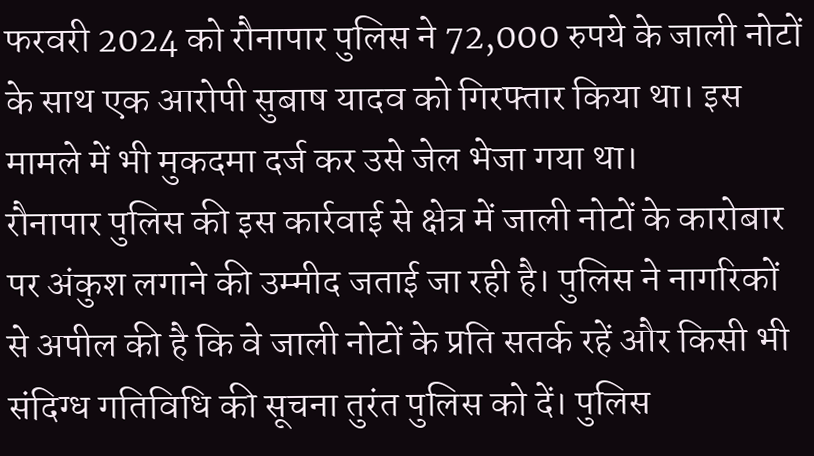फरवरी 2024 को रौनापार पुलिस ने 72,000 रुपये के जाली नोटों के साथ एक आरोपी सुबाष यादव को गिरफ्तार किया था। इस मामले में भी मुकदमा दर्ज कर उसे जेल भेजा गया था।
रौनापार पुलिस की इस कार्रवाई से क्षेत्र में जाली नोटों के कारोबार पर अंकुश लगाने की उम्मीद जताई जा रही है। पुलिस ने नागरिकों से अपील की है कि वे जाली नोटों के प्रति सतर्क रहें और किसी भी संदिग्ध गतिविधि की सूचना तुरंत पुलिस को दें। पुलिस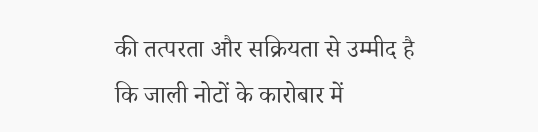की तत्परता और सक्रियता से उम्मीद है कि जाली नोटों के कारोबार में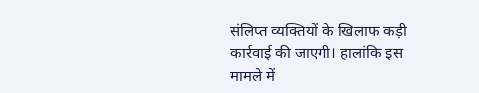संलिप्त व्यक्तियों के खिलाफ कड़ी कार्रवाई की जाएगी। हालांकि इस मामले में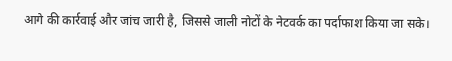आगे की कार्रवाई और जांच जारी है, जिससे जाली नोटों के नेटवर्क का पर्दाफाश किया जा सके।